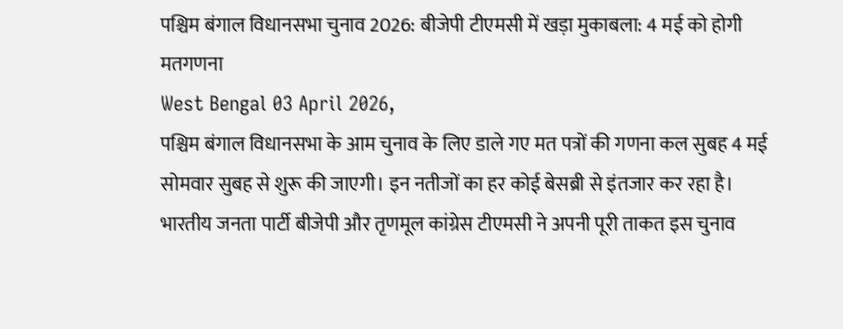पश्चिम बंगाल विधानसभा चुनाव 2026: बीजेपी टीएमसी में खड़ा मुकाबला: 4 मई को होगी मतगणना
West Bengal 03 April 2026,
पश्चिम बंगाल विधानसभा के आम चुनाव के लिए डाले गए मत पत्रों की गणना कल सुबह 4 मई सोमवार सुबह से शुरू की जाएगी। इन नतीजों का हर कोई बेसब्री से इंतजार कर रहा है। भारतीय जनता पार्टी बीजेपी और तृणमूल कांग्रेस टीएमसी ने अपनी पूरी ताकत इस चुनाव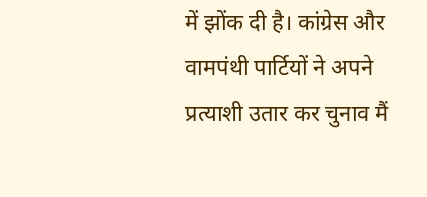में झोंक दी है। कांग्रेस और वामपंथी पार्टियों ने अपने प्रत्याशी उतार कर चुनाव मैं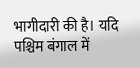भागीदारी की है। यदि पश्चिम बंगाल में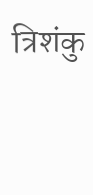त्रिशंकु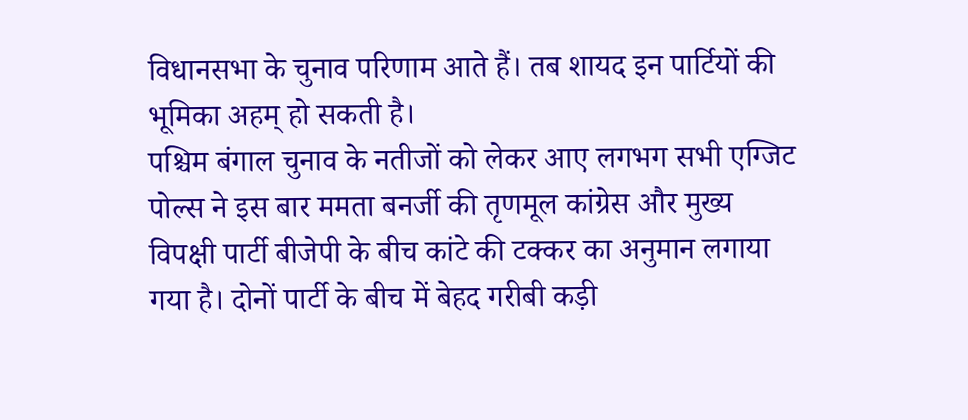विधानसभा के चुनाव परिणाम आते हैं। तब शायद इन पार्टियों की भूमिका अहम् हो सकती है।
पश्चिम बंगाल चुनाव के नतीजों को लेकर आए लगभग सभी एग्जिट पोल्स ने इस बार ममता बनर्जी की तृणमूल कांग्रेस और मुख्य विपक्षी पार्टी बीजेपी के बीच कांटे की टक्कर का अनुमान लगाया गया है। दोनों पार्टी के बीच में बेहद गरीबी कड़ी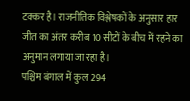टक्कर है। राजनीतिक विश्लेषकों के अनुसार हार जीत का अंतर करीब 10 सीटों के बीच में रहने का अनुमान लगाया जा रहा है।
पश्चिम बंगाल में कुल 294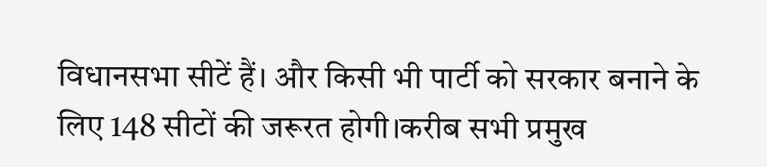विधानसभा सीटें हैं। और किसी भी पार्टी को सरकार बनाने के लिए 148 सीटों की जरूरत होगी।करीब सभी प्रमुख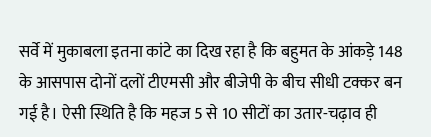सर्वे में मुकाबला इतना कांटे का दिख रहा है कि बहुमत के आंकड़े 148 के आसपास दोनों दलों टीएमसी और बीजेपी के बीच सीधी टक्कर बन गई है। ऐसी स्थिति है कि महज 5 से 10 सीटों का उतार-चढ़ाव ही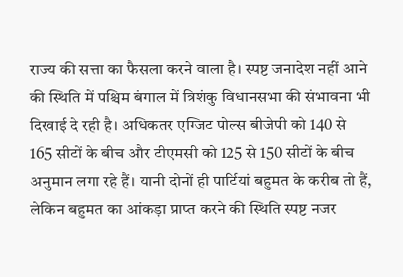राज्य की सत्ता का फैसला करने वाला है। स्पष्ट जनादेश नहीं आने की स्थिति में पश्चिम बंगाल में त्रिशंकु विधानसभा की संभावना भी दिखाई दे रही है। अधिकतर एग्जिट पोल्स बीजेपी को 140 से 165 सीटों के बीच और टीएमसी को 125 से 150 सीटों के बीच अनुमान लगा रहे हैं। यानी दोनों ही पार्टियां बहुमत के करीब तो हैं, लेकिन बहुमत का आंकड़ा प्राप्त करने की स्थिति स्पष्ट नजर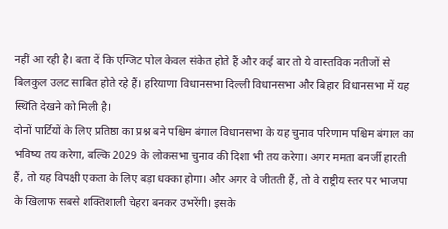नहीं आ रही है। बता दें कि एग्जिट पोल केवल संकेत होते हैं और कई बार तो ये वास्तविक नतीजों से बिलकुल उलट साबित होते रहे हैं। हरियाणा विधानसभा दिल्ली विधानसभा और बिहार विधानसभा में यह स्थिति देखने को मिली है।
दोनों पार्टियों के लिए प्रतिष्ठा का प्रश्न बने पश्चिम बंगाल विधानसभा के यह चुनाव परिणाम पश्चिम बंगाल का भविष्य तय करेगा, बल्कि 2029 के लोकसभा चुनाव की दिशा भी तय करेगा। अगर ममता बनर्जी हारती हैं, तो यह विपक्षी एकता के लिए बड़ा धक्का होगा। और अगर वे जीतती हैं, तो वे राष्ट्रीय स्तर पर भाजपा के खिलाफ सबसे शक्तिशाली चेहरा बनकर उभरेंगी। इसके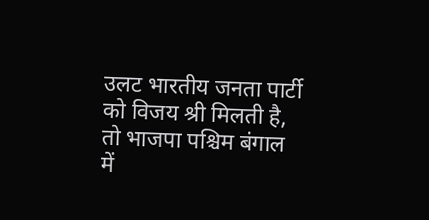उलट भारतीय जनता पार्टी को विजय श्री मिलती है, तो भाजपा पश्चिम बंगाल में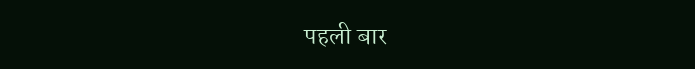पहली बार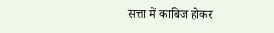सत्ता में काबिज होकर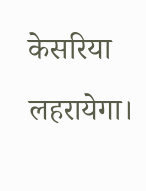केसरिया लहरायेगा।